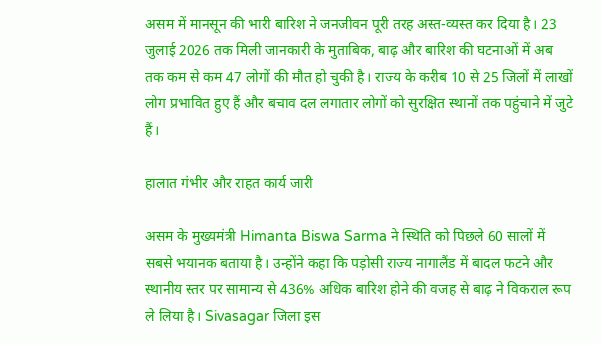असम में मानसून की भारी बारिश ने जनजीवन पूरी तरह अस्त-व्यस्त कर दिया है। 23 जुलाई 2026 तक मिली जानकारी के मुताबिक, बाढ़ और बारिश की घटनाओं में अब तक कम से कम 47 लोगों की मौत हो चुकी है। राज्य के करीब 10 से 25 जिलों में लाखों लोग प्रभावित हुए हैं और बचाव दल लगातार लोगों को सुरक्षित स्थानों तक पहुंचाने में जुटे हैं।

हालात गंभीर और राहत कार्य जारी

असम के मुख्यमंत्री Himanta Biswa Sarma ने स्थिति को पिछले 60 सालों में सबसे भयानक बताया है। उन्होंने कहा कि पड़ोसी राज्य नागालैंड में बादल फटने और स्थानीय स्तर पर सामान्य से 436% अधिक बारिश होने की वजह से बाढ़ ने विकराल रूप ले लिया है। Sivasagar जिला इस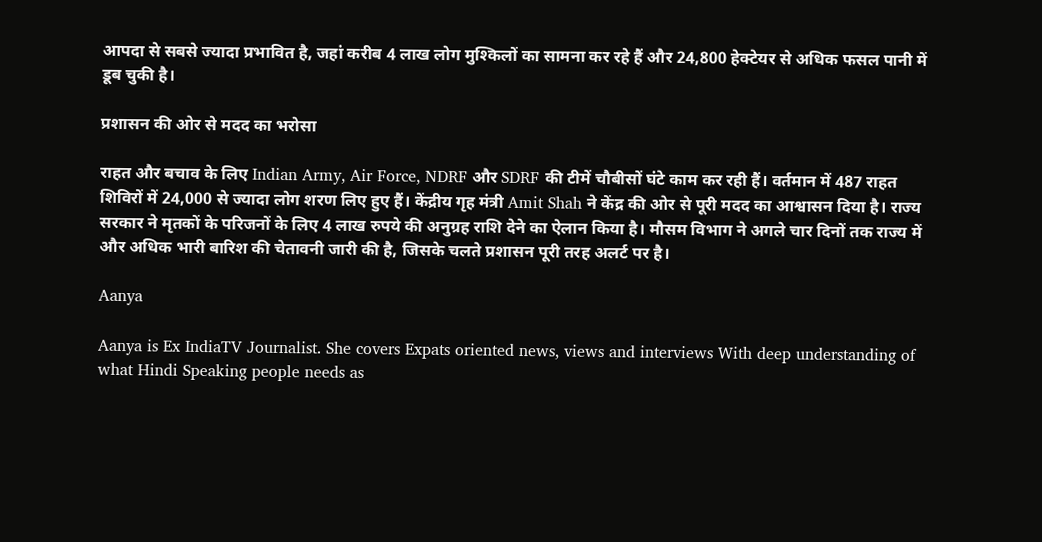आपदा से सबसे ज्यादा प्रभावित है, जहां करीब 4 लाख लोग मुश्किलों का सामना कर रहे हैं और 24,800 हेक्टेयर से अधिक फसल पानी में डूब चुकी है।

प्रशासन की ओर से मदद का भरोसा

राहत और बचाव के लिए Indian Army, Air Force, NDRF और SDRF की टीमें चौबीसों घंटे काम कर रही हैं। वर्तमान में 487 राहत शिविरों में 24,000 से ज्यादा लोग शरण लिए हुए हैं। केंद्रीय गृह मंत्री Amit Shah ने केंद्र की ओर से पूरी मदद का आश्वासन दिया है। राज्य सरकार ने मृतकों के परिजनों के लिए 4 लाख रुपये की अनुग्रह राशि देने का ऐलान किया है। मौसम विभाग ने अगले चार दिनों तक राज्य में और अधिक भारी बारिश की चेतावनी जारी की है, जिसके चलते प्रशासन पूरी तरह अलर्ट पर है।

Aanya

Aanya is Ex IndiaTV Journalist. She covers Expats oriented news, views and interviews With deep understanding of what Hindi Speaking people needs as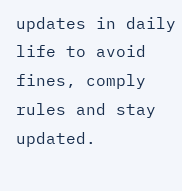updates in daily life to avoid fines, comply rules and stay updated.